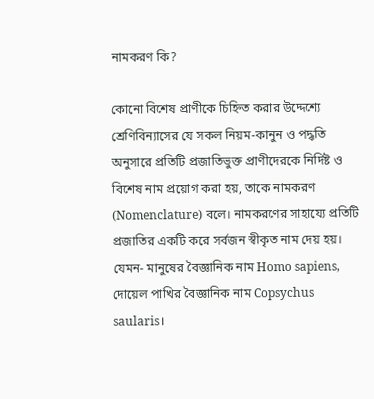নামকরণ কি?

কোনো বিশেষ প্রাণীকে চিহ্নিত করার উদ্দেশ্যে শ্রেণিবিন্যাসের যে সকল নিয়ম-কানুন ও পদ্ধতি অনুসারে প্রতিটি প্রজাতিভুক্ত প্রাণীদেরকে নির্দিষ্ট ও বিশেষ নাম প্রয়োগ করা হয়, তাকে নামকরণ (Nomenclature) বলে। নামকরণের সাহায্যে প্রতিটি প্রজাতির একটি করে সর্বজন স্বীকৃত নাম দেয় হয়। যেমন- মানুষের বৈজ্ঞানিক নাম Homo sapiens, দোয়েল পাখির বৈজ্ঞানিক নাম Copsychus saularis।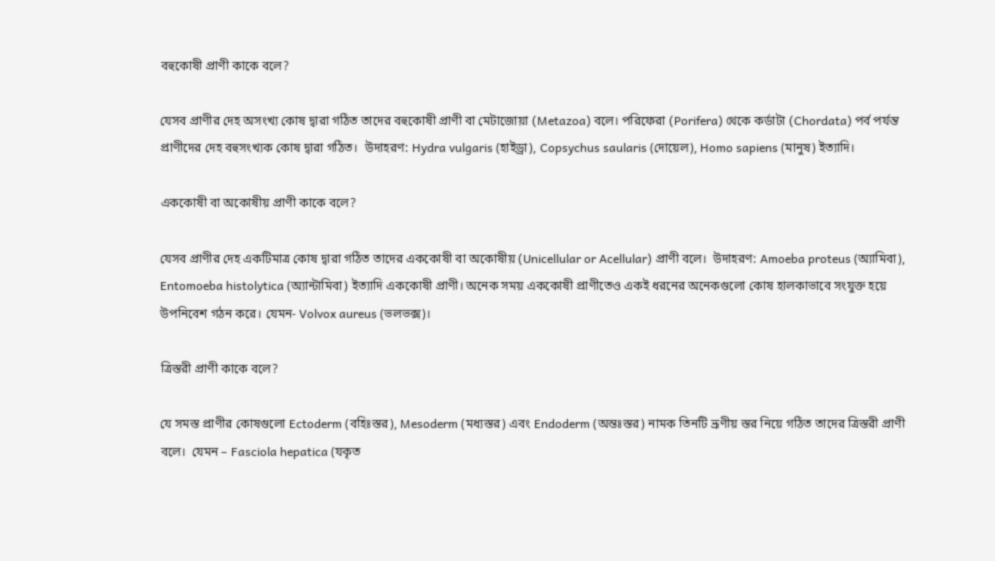বহুকোষী প্রাণী কাকে বলে?

যেসব প্রাণীর দেহ অসংখ্য কোষ দ্বারা গঠিত তাদের বহুকোষী প্রাণী বা মেটাজোয়া (Metazoa) বলে। পরিফেরা (Porifera) থেকে কর্ডাটা (Chordata) পর্ব পর্যন্ত প্রাণীদের দেহ বহুসংখ্যক কোষ দ্বারা গঠিত।  উদাহরণ: Hydra vulgaris (হাইড্রা), Copsychus saularis (দোয়েল), Homo sapiens (মানুষ) ইত্যাদি।

এককোষী বা অকোষীয় প্রাণী কাকে বলে?

যেসব প্রাণীর দেহ একটিমাত্র কোষ দ্বারা গঠিত তাদের এককোষী বা অকোষীয় (Unicellular or Acellular) প্রাণী বলে।  উদাহরণ: Amoeba proteus (অ্যামিবা), Entomoeba histolytica (অ্যান্টামিবা) ইত্যাদি এককোষী প্রাণী। অনেক সময় এককোষী প্রাণীতেও একই ধরনের অনেকগুলো কোষ হালকাভাবে সংযুক্ত হয়ে উপনিবেশ গঠন করে। যেমন- Volvox aureus (ভলভক্স)।

ত্রিস্তরী প্রাণী কাকে বলে?

যে সমস্ত প্রাণীর কোষগুলো Ectoderm (বহিঃস্তর), Mesoderm (মধ্যস্তর) এবং Endoderm (অন্তঃস্তর) নামক তিনটি ভ্রূণীয় স্তর নিয়ে গঠিত তাদের ত্রিস্তরী প্রাণী বলে।  যেমন – Fasciola hepatica (যকৃত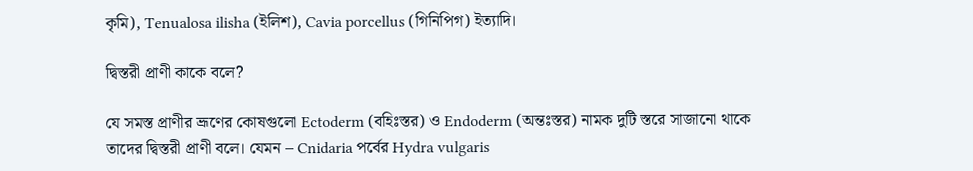কৃমি), Tenualosa ilisha (ইলিশ), Cavia porcellus (গিনিপিগ) ইত্যাদি।

দ্বিস্তরী প্রাণী কাকে বলে?

যে সমস্ত প্রাণীর ভ্রূণের কোষগুলো Ectoderm (বহিঃস্তর) ও Endoderm (অন্তঃস্তর) নামক দুটি স্তরে সাজানো থাকে তাদের দ্বিস্তরী প্রাণী বলে। যেমন – Cnidaria পর্বের Hydra vulgaris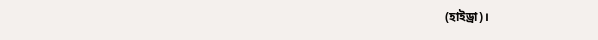(হাইড্রা)।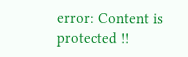error: Content is protected !!